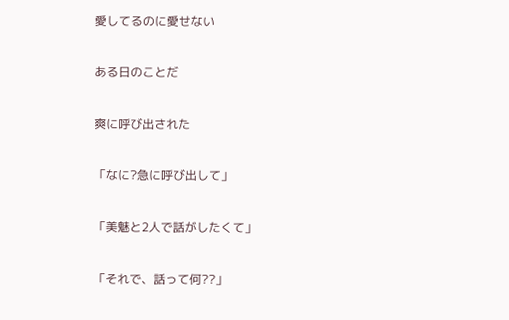愛してるのに愛せない

ある日のことだ

爽に呼び出された

「なに?急に呼び出して」

「美魅と2人で話がしたくて」

「それで、話って何??」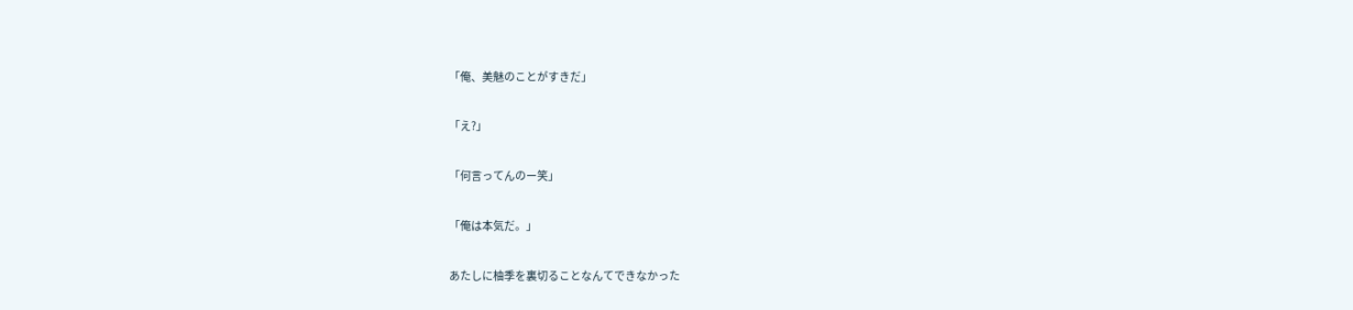「俺、美魅のことがすきだ」

「え?」

「何言ってんのー笑」

「俺は本気だ。」

あたしに柚季を裏切ることなんてできなかった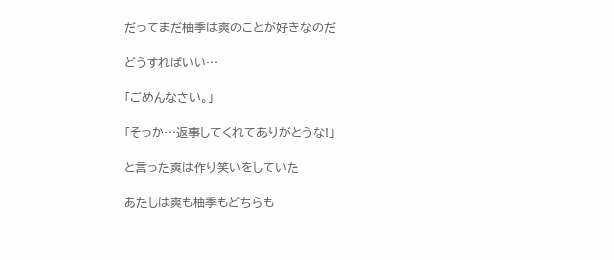だってまだ柚季は爽のことが好きなのだ

どうすればいい…

「ごめんなさい。」

「そっか…返事してくれてありがとうな!」

と言った爽は作り笑いをしていた

あたしは爽も柚季もどちらも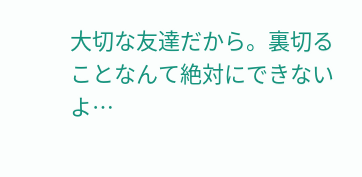大切な友達だから。裏切ることなんて絶対にできないよ…